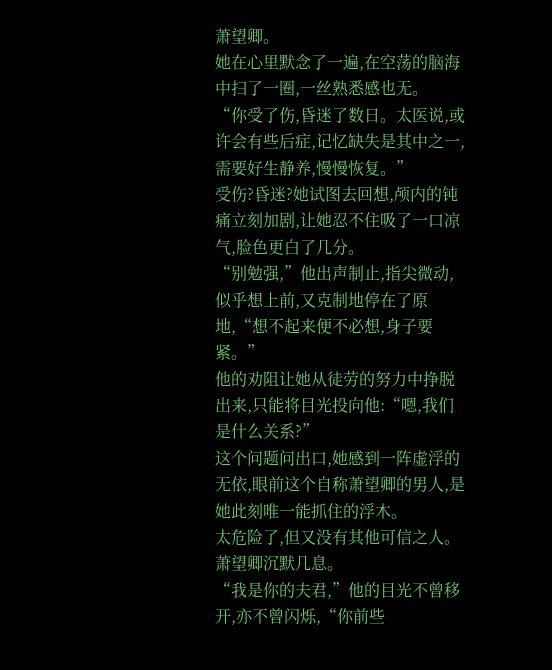萧望卿。
她在心里默念了一遍,在空荡的脑海中扫了一圈,一丝熟悉感也无。
“你受了伤,昏迷了数日。太医说,或许会有些后症,记忆缺失是其中之一,需要好生静养,慢慢恢复。”
受伤?昏迷?她试图去回想,颅内的钝痛立刻加剧,让她忍不住吸了一口凉气,脸色更白了几分。
“别勉强,”他出声制止,指尖微动,似乎想上前,又克制地停在了原地,“想不起来便不必想,身子要紧。”
他的劝阻让她从徒劳的努力中挣脱出来,只能将目光投向他:“嗯,我们是什么关系?”
这个问题问出口,她感到一阵虚浮的无依,眼前这个自称萧望卿的男人,是她此刻唯一能抓住的浮木。
太危险了,但又没有其他可信之人。
萧望卿沉默几息。
“我是你的夫君,”他的目光不曾移开,亦不曾闪烁,“你前些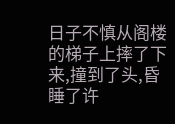日子不慎从阁楼的梯子上摔了下来,撞到了头,昏睡了许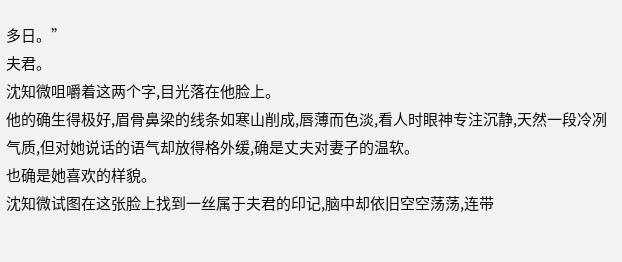多日。”
夫君。
沈知微咀嚼着这两个字,目光落在他脸上。
他的确生得极好,眉骨鼻梁的线条如寒山削成,唇薄而色淡,看人时眼神专注沉静,天然一段冷冽气质,但对她说话的语气却放得格外缓,确是丈夫对妻子的温软。
也确是她喜欢的样貌。
沈知微试图在这张脸上找到一丝属于夫君的印记,脑中却依旧空空荡荡,连带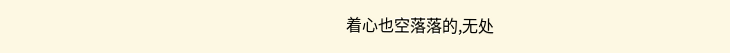着心也空落落的,无处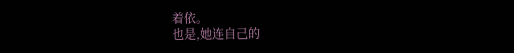着依。
也是,她连自己的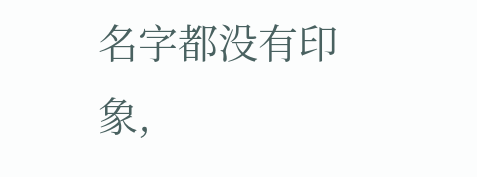名字都没有印象,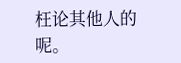枉论其他人的呢。